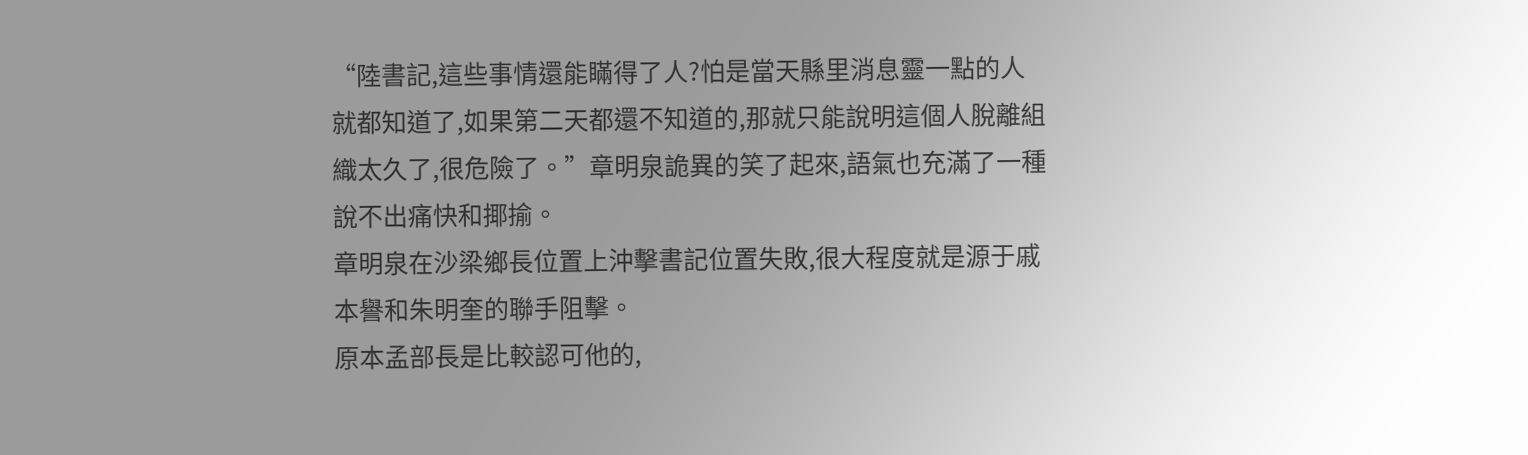“陸書記,這些事情還能瞞得了人?怕是當天縣里消息靈一點的人就都知道了,如果第二天都還不知道的,那就只能說明這個人脫離組織太久了,很危險了。”章明泉詭異的笑了起來,語氣也充滿了一種說不出痛快和揶揄。
章明泉在沙梁鄉長位置上沖擊書記位置失敗,很大程度就是源于戚本譽和朱明奎的聯手阻擊。
原本孟部長是比較認可他的,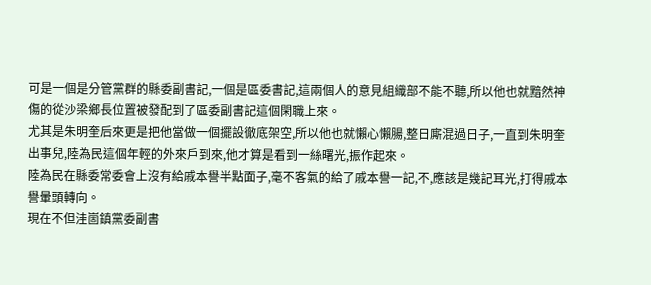可是一個是分管黨群的縣委副書記,一個是區委書記,這兩個人的意見組織部不能不聽,所以他也就黯然神傷的從沙梁鄉長位置被發配到了區委副書記這個閑職上來。
尤其是朱明奎后來更是把他當做一個擺設徹底架空,所以他也就懶心懶腸,整日廝混過日子,一直到朱明奎出事兒,陸為民這個年輕的外來戶到來,他才算是看到一絲曙光,振作起來。
陸為民在縣委常委會上沒有給戚本譽半點面子,毫不客氣的給了戚本譽一記,不,應該是幾記耳光,打得戚本譽暈頭轉向。
現在不但洼崮鎮黨委副書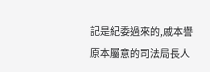記是紀委過來的,戚本譽原本屬意的司法局長人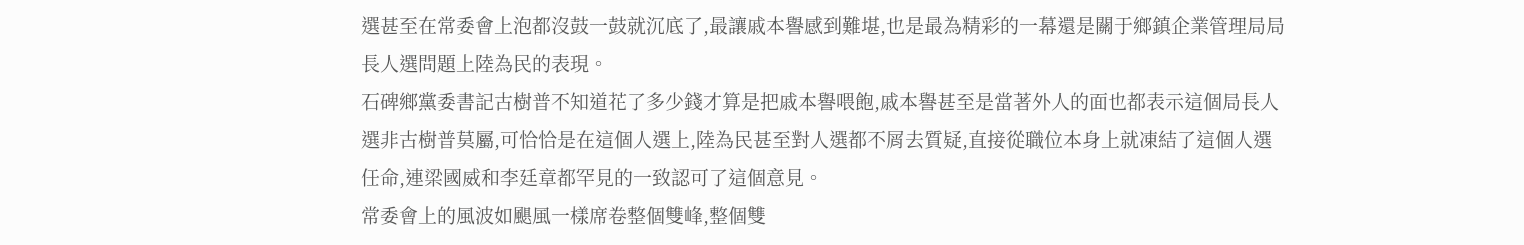選甚至在常委會上泡都沒鼓一鼓就沉底了,最讓戚本譽感到難堪,也是最為精彩的一幕還是關于鄉鎮企業管理局局長人選問題上陸為民的表現。
石碑鄉黨委書記古樹普不知道花了多少錢才算是把戚本譽喂飽,戚本譽甚至是當著外人的面也都表示這個局長人選非古樹普莫屬,可恰恰是在這個人選上,陸為民甚至對人選都不屑去質疑,直接從職位本身上就凍結了這個人選任命,連梁國威和李廷章都罕見的一致認可了這個意見。
常委會上的風波如颶風一樣席卷整個雙峰,整個雙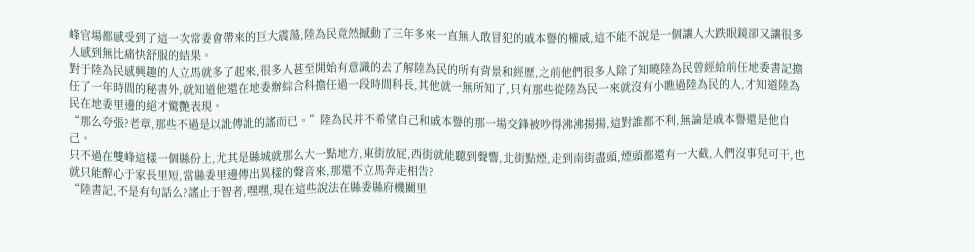峰官場都感受到了這一次常委會帶來的巨大震蕩,陸為民竟然撼動了三年多來一直無人敢冒犯的戚本譽的權威,這不能不說是一個讓人大跌眼鏡卻又讓很多人感到無比痛快舒服的結果。
對于陸為民感興趣的人立馬就多了起來,很多人甚至開始有意識的去了解陸為民的所有背景和經歷,之前他們很多人除了知曉陸為民曾經給前任地委書記擔任了一年時間的秘書外,就知道他還在地委辦綜合科擔任過一段時間科長,其他就一無所知了,只有那些從陸為民一來就沒有小瞧過陸為民的人,才知道陸為民在地委里邊的絕才驚艷表現。
“那么夸張?老章,那些不過是以訛傳訛的謠而已。”陸為民并不希望自己和戚本譽的那一場交鋒被吵得沸沸揚揚,這對誰都不利,無論是戚本譽還是他自己。
只不過在雙峰這樣一個縣份上,尤其是縣城就那么大一點地方,東街放屁,西街就能聽到聲響,北街點煙,走到南街盡頭,煙頭都還有一大截,人們沒事兒可干,也就只能醉心于家長里短,當縣委里邊傳出異樣的聲音來,那還不立馬奔走相告?
“陸書記,不是有句話么?謠止于智者,嘿嘿,現在這些說法在縣委縣府機關里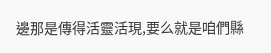邊那是傳得活靈活現,要么就是咱們縣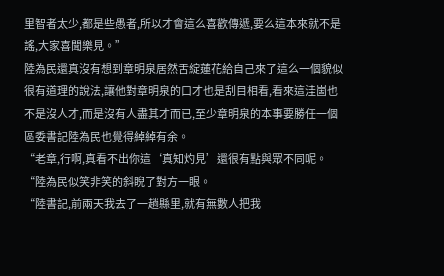里智者太少,都是些愚者,所以才會這么喜歡傳遞,要么這本來就不是謠,大家喜聞樂見。”
陸為民還真沒有想到章明泉居然舌綻蓮花給自己來了這么一個貌似很有道理的說法,讓他對章明泉的口才也是刮目相看,看來這洼崮也不是沒人才,而是沒有人盡其才而已,至少章明泉的本事要勝任一個區委書記陸為民也覺得綽綽有余。
“老章,行啊,真看不出你這‘真知灼見’還很有點與眾不同呢。“陸為民似笑非笑的斜睨了對方一眼。
“陸書記,前兩天我去了一趟縣里,就有無數人把我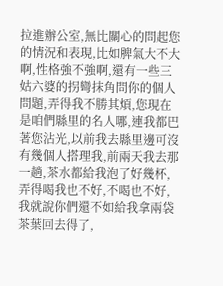拉進辦公室,無比關心的問起您的情況和表現,比如脾氣大不大啊,性格強不強啊,還有一些三姑六婆的拐彎抹角問你的個人問題,弄得我不勝其煩,您現在是咱們縣里的名人哪,連我都巴著您沾光,以前我去縣里邊可沒有幾個人搭理我,前兩天我去那一趟,茶水都給我泡了好幾杯,弄得喝我也不好,不喝也不好,我就說你們還不如給我拿兩袋茶葉回去得了,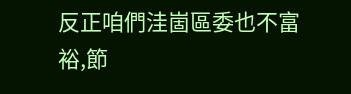反正咱們洼崮區委也不富裕,節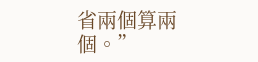省兩個算兩個。”